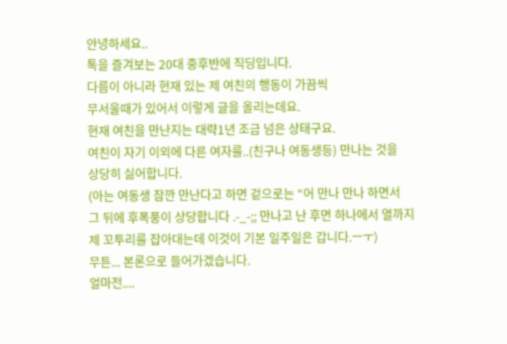안녕하세요..
톡을 즐겨보는 20대 중후반에 직딩입니다.
다름이 아니라 현재 있는 제 여친의 행동이 가끔씩
무서울때가 있어서 이렇게 글을 올리는데요.
현재 여친을 만난지는 대략1년 조금 넘은 상태구요.
여친이 자기 이외에 다른 여자를..(친구나 여동생등) 만나는 것을
상당히 싫어합니다.
(아는 여동생 잠깐 만난다고 하면 겉으로는 “어 만나 만나 하면서
그 뒤에 후폭풍이 상당합니다 .-_-;; 만나고 난 후면 하나에서 열까지
제 꼬투리를 잡아대는데 이것이 기본 일주일은 갑니다.ㅡㅜ)
무튼... 본론으로 들어가겠습니다.
얼마전....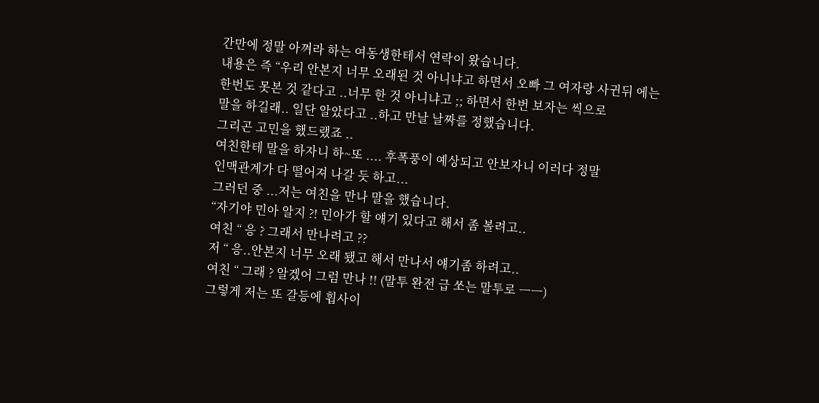간만에 정말 아껴라 하는 여동생한테서 연락이 왔습니다.
내용은 즉 “우리 안본지 너무 오래된 것 아니냐고 하면서 오빠 그 여자랑 사귄뒤 에는
한번도 못본 것 같다고 ..너무 한 것 아니냐고 ;; 하면서 한번 보자는 씩으로
말을 하길래.. 일단 알았다고 ..하고 만날 날짜를 정했습니다.
그리곤 고민을 했드랬죠 ..
여친한테 말을 하자니 하~또 .... 후폭풍이 예상되고 안보자니 이러다 정말
인맥관계가 다 떨어져 나갈 듯 하고...
그러던 중 ...저는 여친을 만나 말을 했습니다.
“자기야 민아 알지 ?! 민아가 할 얘기 있다고 해서 좀 볼려고..
여친 “ 응 ? 그래서 만나려고 ??
저 “ 응..안본지 너무 오래 됐고 해서 만나서 얘기좀 하려고..
여친 “ 그래 ? 알겠어 그럼 만나 !! (말투 완전 급 쏘는 말투로 ㅡㅡ)
그렇게 저는 또 갈등에 휩사이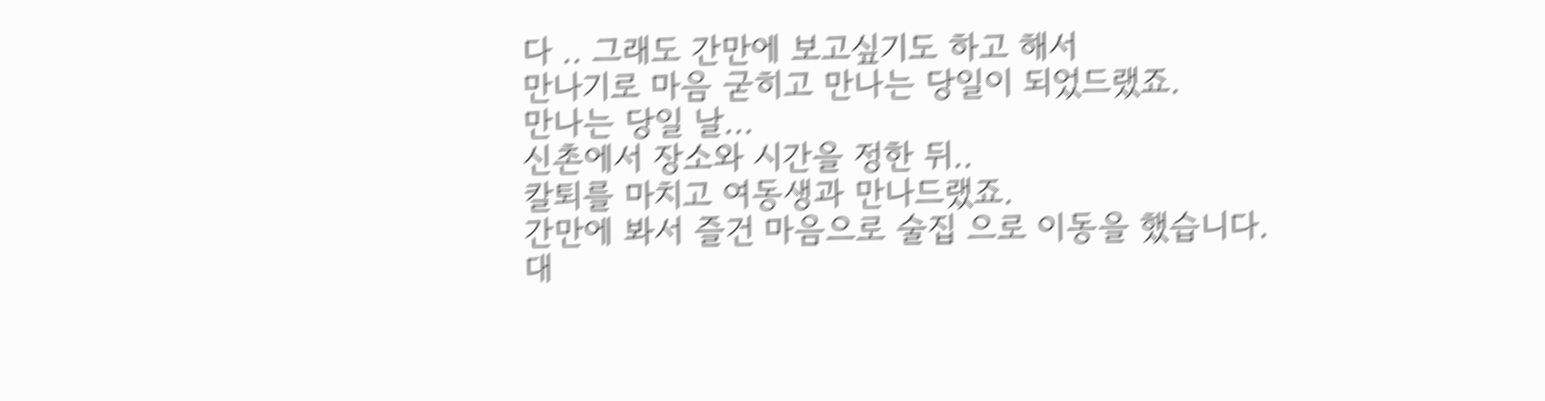다 .. 그래도 간만에 보고싶기도 하고 해서
만나기로 마음 굳히고 만나는 당일이 되었드랬죠.
만나는 당일 날...
신촌에서 장소와 시간을 정한 뒤..
칼퇴를 마치고 여동생과 만나드랬죠.
간만에 봐서 즐건 마음으로 술집 으로 이동을 했습니다.
대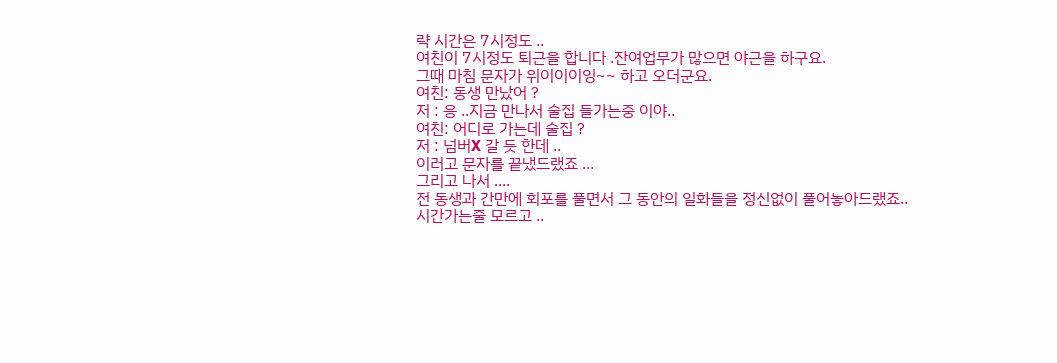략 시간은 7시정도 ..
여친이 7시정도 퇴근을 합니다 .잔여업무가 많으면 야근을 하구요.
그때 마침 문자가 위이이이잉~~ 하고 오더군요.
여친: 동생 만났어 ?
저 : 응 ..지금 만나서 술집 들가는중 이야..
여친: 어디로 가는데 술집 ?
저 : 넘버X 갈 듯 한데 ..
이러고 문자를 끝냈드랬죠 ...
그리고 나서 ....
전 동생과 간만에 회포를 풀면서 그 동안의 일화들을 정신없이 풀어놓아드랬죠..
시간가는줄 모르고 ..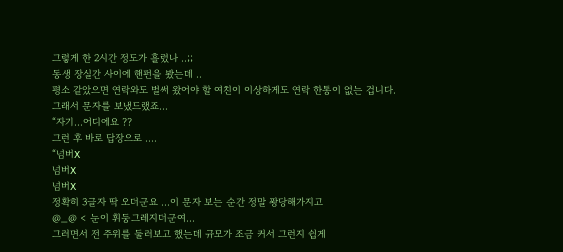그렇게 한 2시간 정도가 흘렀나 ..;;
동생 장실간 사이에 핸펀을 봤는데 ..
평소 같았으면 연락와도 벌써 왔어야 할 여친이 이상하게도 연락 한통이 없는 겁니다.
그래서 문자를 보냈드랬죠...
“자기...어디에요 ??
그런 후 바로 답장으로 ....
“넘버X
넘버X
넘버X
정확히 3글자 딱 오더군요 ...이 문자 보는 순간 정말 퐝당해가지고
@_@ < 눈이 휘둥그레지더군여...
그러면서 전 주위를 둘러보고 했는데 규모가 조금 커서 그런지 쉽게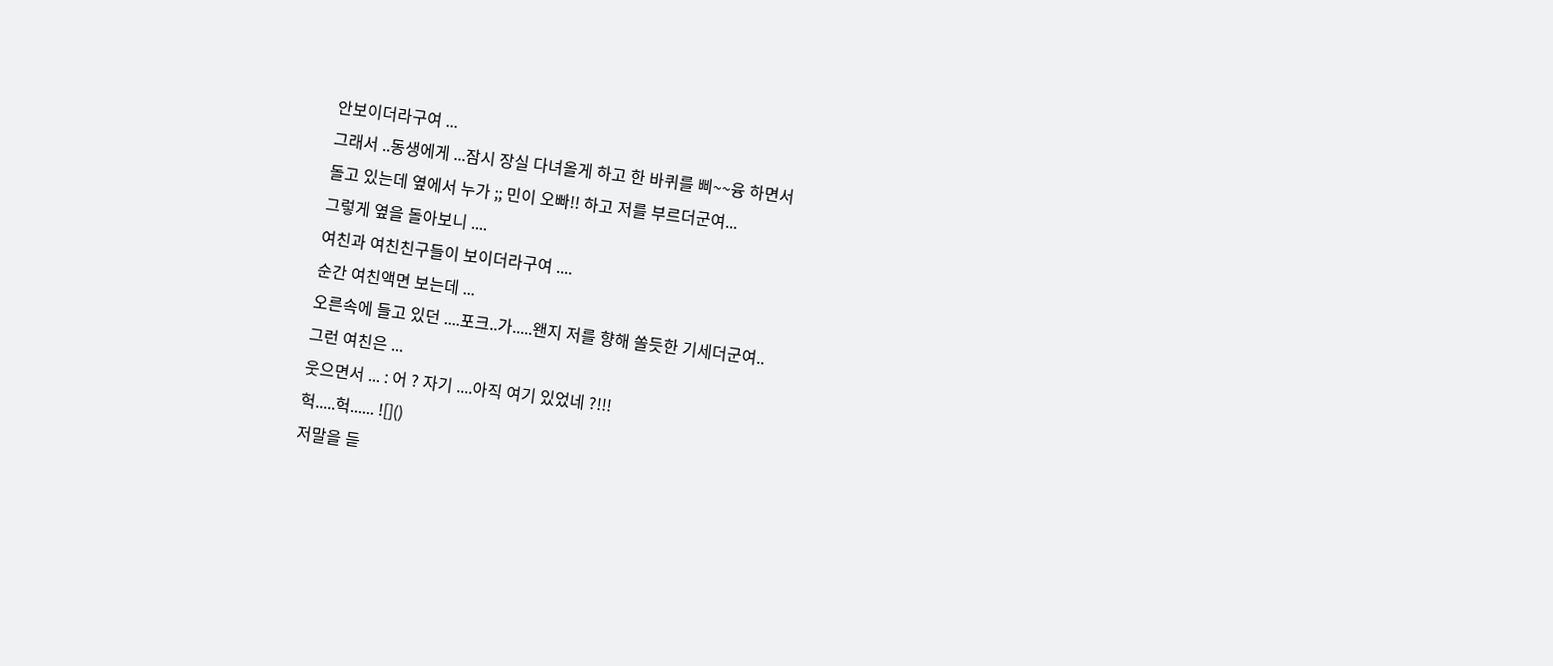안보이더라구여 ...
그래서 ..동생에게 ...잠시 장실 다녀올게 하고 한 바퀴를 삐~~융 하면서
돌고 있는데 옆에서 누가 ;; 민이 오빠!! 하고 저를 부르더군여...
그렇게 옆을 돌아보니 ....
여친과 여친친구들이 보이더라구여 ....
순간 여친액면 보는데 ...
오른속에 들고 있던 ....포크..가.....왠지 저를 향해 쏠듯한 기세더군여..
그런 여친은 ...
웃으면서 ... : 어 ? 자기 ....아직 여기 있었네 ?!!!
헉.....헉...... ![]()
저말을 듣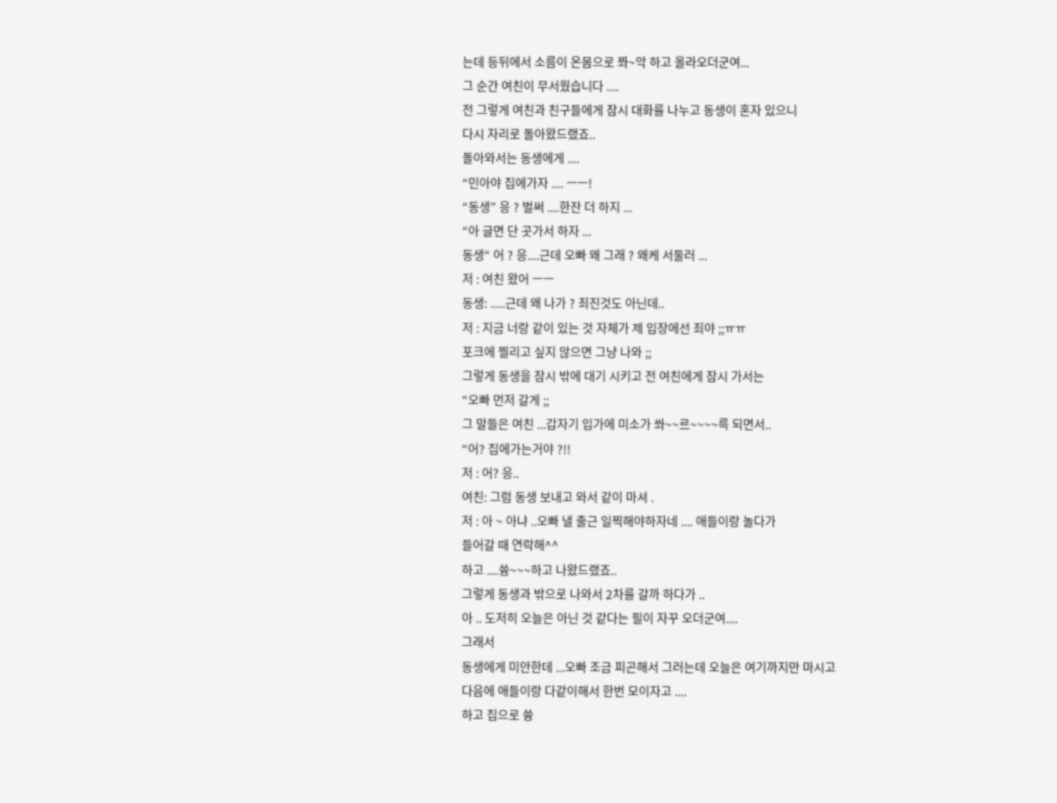는데 등뒤에서 소름이 온몸으로 쫘~악 하고 올라오더군여...
그 순간 여친이 무서웠습니다 ....
전 그렇게 여친과 친구들에게 잠시 대화를 나누고 동생이 혼자 있으니
다시 자리로 돌아왔드랬죠..
돌아와서는 동생에게 ....
“민아야 집에가자 .... ㅡㅡ!
“동생” 응 ? 벌써 ....한잔 더 하지 ...
“아 글면 단 곳가서 하자 ...
동생“ 어 ? 응....근데 오빠 왜 그래 ? 왜케 서둘러 ...
저 : 여친 왔어 ㅡㅡ
동생: .....근데 왜 나가 ? 죄진것도 아닌데..
저 : 지금 너랑 같이 있는 것 자체가 제 입장에선 죄야 ;;ㅠㅠ
포크에 찔리고 싶지 않으면 그냥 나와 ;;
그렇게 동생을 잠시 밖에 대기 시키고 전 여친에게 잠시 가서는
“오빠 먼저 갈게 ;;
그 말들은 여친 ...갑자기 입가에 미소가 쏴~~르~~~~륵 되면서..
“어? 집에가는거야 ?!!
저 : 어? 응..
여친: 그럼 동생 보내고 와서 같이 마셔 .
저 : 아 ~ 아냐 ..오빠 낼 출근 일찍해야하자네 .... 애들이랑 놀다가
들어갈 때 연락해^^
하고 ....쓩~~~하고 나왔드랬죠..
그렇게 동생과 밖으로 나와서 2차를 갈까 하다가 ..
아 .. 도저히 오늘은 아닌 것 같다는 필이 자꾸 오더군여....
그래서
동생에게 미안한데 ...오빠 조금 피곤해서 그러는데 오늘은 여기까지만 마시고
다음에 애들이랑 다같이해서 한번 모이자고 ....
하고 집으로 쓩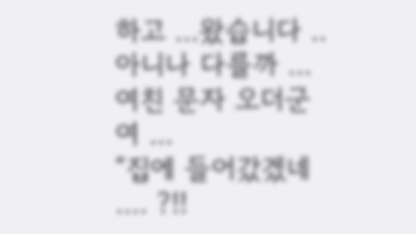하고 ...왔습니다 ..
아니나 다를까 ...여친 문자 오더군여 ...
“집에 들어갔겠네 .... ?!!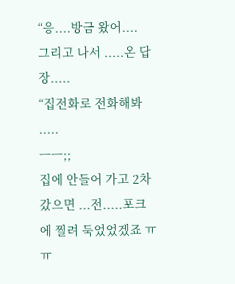“응....방금 왔어....
그리고 나서 .....온 답장.....
“집전화로 전화해봐 .....
ㅡㅡ;;
집에 안들어 가고 2차 갔으면 ...전.....포크에 찔려 둑었었겠죠 ㅠㅠ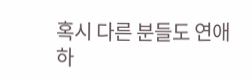혹시 다른 분들도 연애 하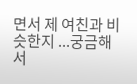면서 제 여친과 비슷한지 ...궁금해서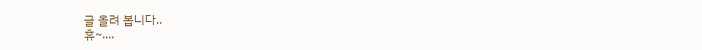글 올려 봅니다..
휴~....